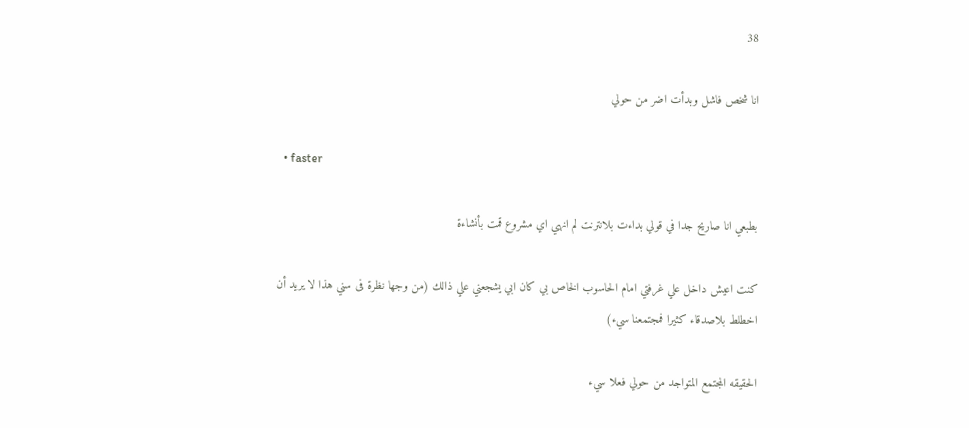38

انا شخص فاشل وبدأت اضر من حولي

  • faster

بطبعي انا صاريح جدا في قولي بداءت بلانترنت لم انهي اي مشروع قمت بأنشاءة

كنت اعيش داخل علي غرفتي امام الحاسوب الخاص بي كان ابي يشجعني علي ذالك (من وجها نظرة فى سني هذا لا يريد أن اخطلط بلاصدقاء كثيرا فمجتمعنا سيء)

الحقيقه المجتمع المتواجد من حولي فعلا سيء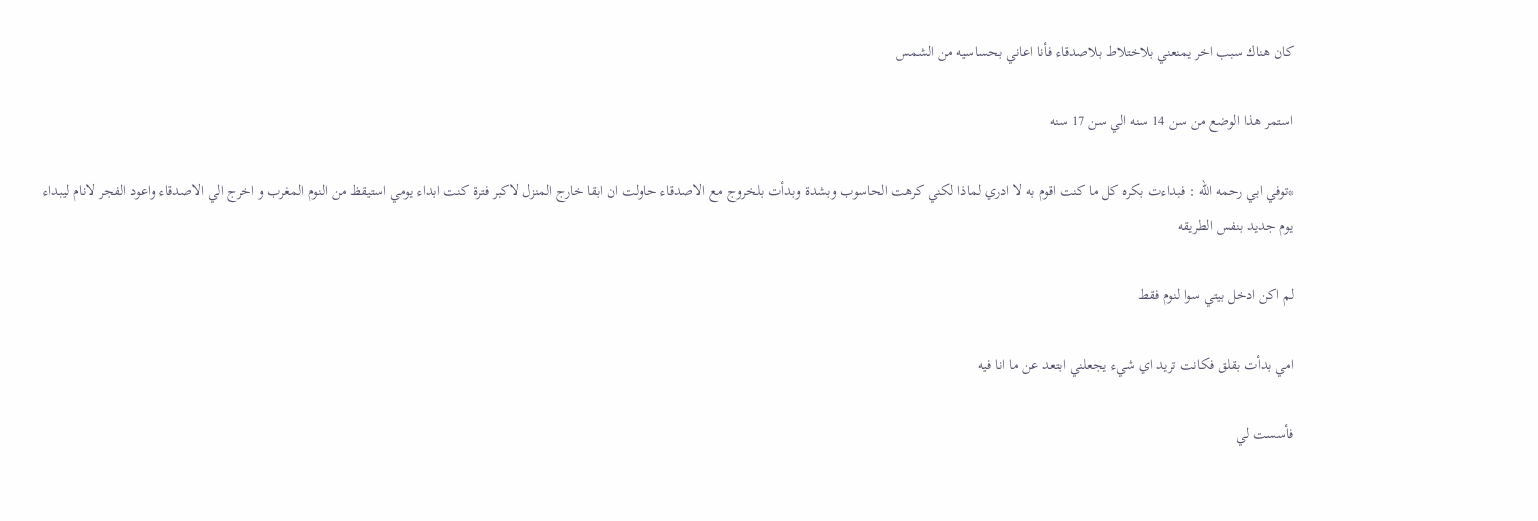كان هناك سبب اخر يمنعني بلاختلاط بلاصدقاء فأنا اعاني بحساسيه من الشمس

استمر هذا الوضع من سن 14 سنه الي سن 17 سنه

*توفي ابي رحمه الله : فبداءت بكره كل ما كنت اقوم به لا ادري لماذا لكني كرهت الحاسوب وبشدة وبدأت بلخروج مع الاصدقاء حاولت ان ابقا خارج المنزل لاكبر فترة كنت ابداء يومي استيقظ من النوم المغرب و اخرج الي الاصدقاء واعود الفجر لانام ليبداء يوم جديد بنفس الطريقه

لم اكن ادخل بيتي سوا لنوم فقط

امي بدأت بقلق فكانت تريد اي شيء يجعلني ابتعد عن ما انا فيه

فأسست لي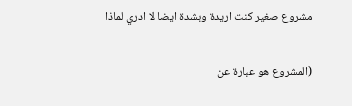مشروع صغير كنت اريدة وبشدة ايضا لا ادري لماذا

(المشروع هو عبارة عن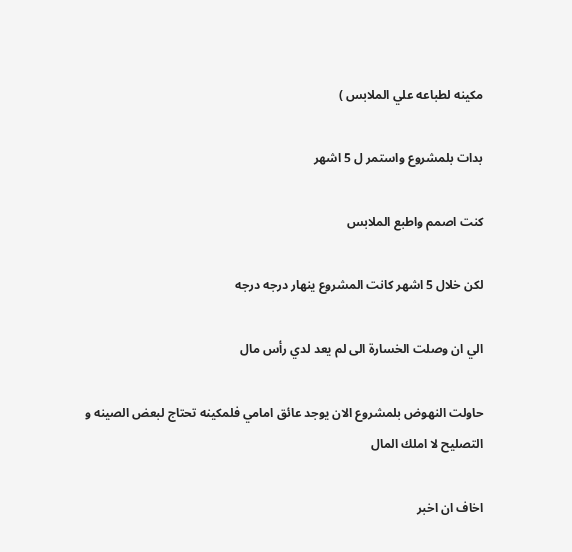مكينه لطباعه علي الملابس )

بدات بلمشروع واستمر ل 5 اشهر

كنت اصمم واطبع الملابس

لكن خلال 5 اشهر كانت المشروع ينهار درجه درجه

الي ان وصلت الخسارة الى لم يعد لدي رأس مال

حاولت النهوض بلمشروع الان يوجد عائق امامي فلمكينه تحتاج لبعض الصينه و التصليح لا املك المال

اخاف ان اخبر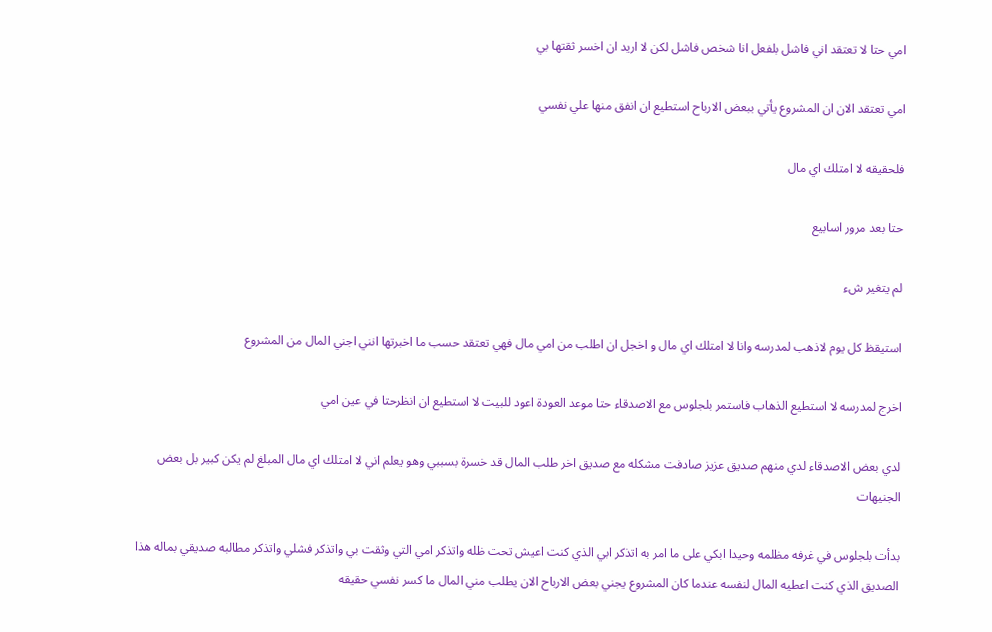امي حتا لا تعتقد اني فاشل بلفعل انا شخص فاشل لكن لا اريد ان اخسر ثقتها بي

امي تعتقد الان ان المشروع يأتي ببعض الارباح استطيع ان انفق منها علي نفسي

فلحقيقه لا امتلك اي مال

حتا بعد مرور اسابيع

لم يتغير شء

استيقظ كل يوم لاذهب لمدرسه وانا لا امتلك اي مال و اخجل ان اطلب من امي مال فهي تعتقد حسب ما اخبرتها انني اجني المال من المشروع

اخرج لمدرسه لا استطيع الذهاب فاستمر بلجلوس مع الاصدقاء حتا موعد العودة اعود للبيت لا استطيع ان انظرحتا في عين امي

لدي بعض الاصدقاء لدي منهم صديق عزيز صادفت مشكله مع صديق اخر طلب المال قد خسرة بسببي وهو يعلم اني لا امتلك اي مال المبلغ لم يكن كبير بل بعض الجنيهات

بدأت بلجلوس في غرفه مظلمه وحيدا ابكي على ما امر به اتذكر ابي الذي كنت اعيش تحت ظله واتذكر امي التي وثقت بي واتذكر فشلي واتذكر مطالبه صديقي بماله هذا الصديق الذي كنت اعطيه المال لنفسه عندما كان المشروع يجني بعض الارباح الان يطلب مني المال ما كسر نفسي حقيقه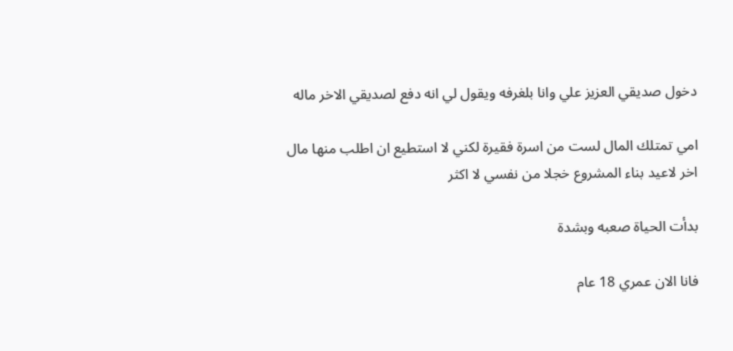دخول صديقي العزيز علي وانا بلغرفه ويقول لي انه دفع لصديقي الاخر ماله

امي تمتلك المال لست من اسرة فقيرة لكني لا استطيع ان اطلب منها مال اخر لاعيد بناء المشروع خجلا من نفسي لا اكثر

بدأت الحياة صعبه وبشدة

فانا الان عمري 18 عام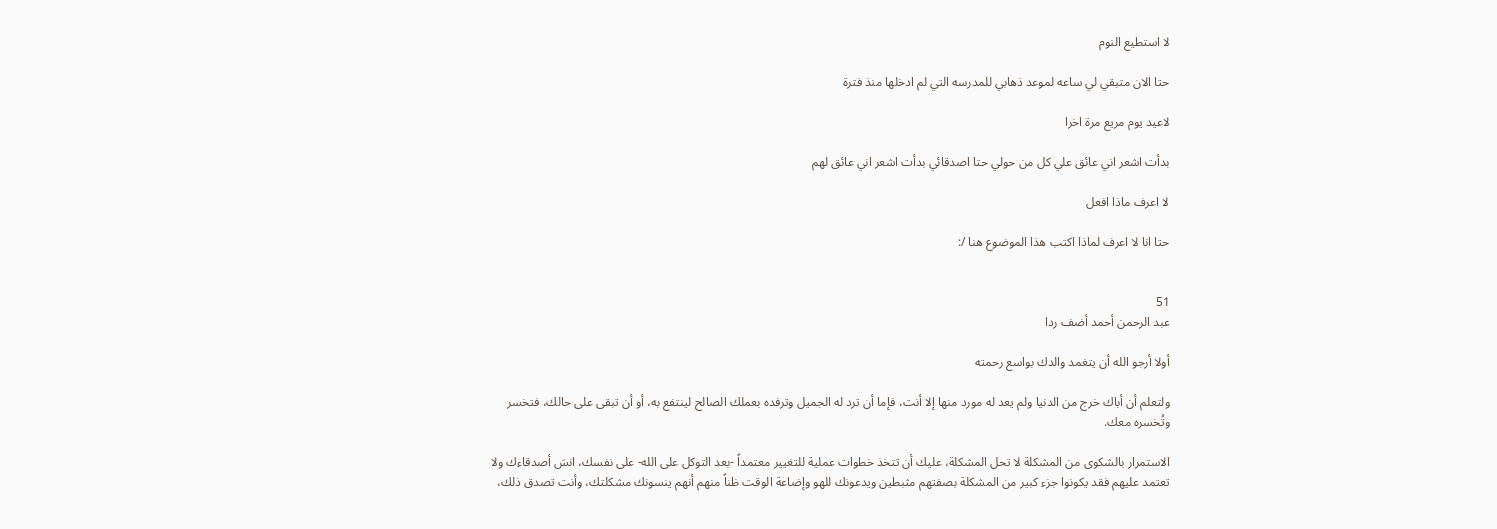لا استطيع النوم

حتا الان متبقي لي ساعه لموعد ذهابي للمدرسه التي لم ادخلها منذ فترة

لاعيد يوم مريع مرة اخرا

بدأت اشعر اني عائق علي كل من حولي حتا اصدقائي بدأت اشعر اني عائق لهم

لا اعرف ماذا افعل

حتا انا لا اعرف لماذا اكتب هذا الموضوع هنا /:


51
عبد الرحمن أحمد أضف ردا

أولا أرجو الله أن يتغمد والدك بواسع رحمته

ولتعلم أن أباك خرج من الدنيا ولم يعد له مورد منها إلا أنت، فإما أن ترد له الجميل وترفده بعملك الصالح لينتفع به، أو أن تبقى على حالك، فتخسر وتُخسره معك.

الاستمرار بالشكوى من المشكلة لا تحل المشكلة، عليك أن تتخذ خطوات عملية للتغيير معتمداً -بعد التوكل على الله- على نفسك، انسَ أصدقاءك ولا تعتمد عليهم فقد يكونوا جزء كبير من المشكلة بصفتهم مثبطين ويدعونك للهو وإضاعة الوقت ظناً منهم أنهم ينسونك مشكلتك، وأنت تصدق ذلك،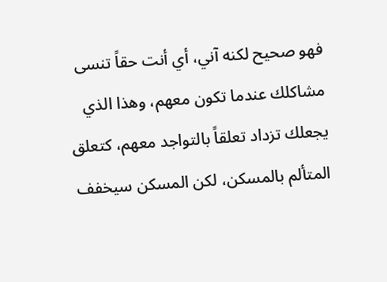فهو صحيح لكنه آني، أي أنت حقاً تنسى مشاكلك عندما تكون معهم، وهذا الذي يجعلك تزداد تعلقاً بالتواجد معهم، كتعلق المتألم بالمسكن، لكن المسكن سيخفف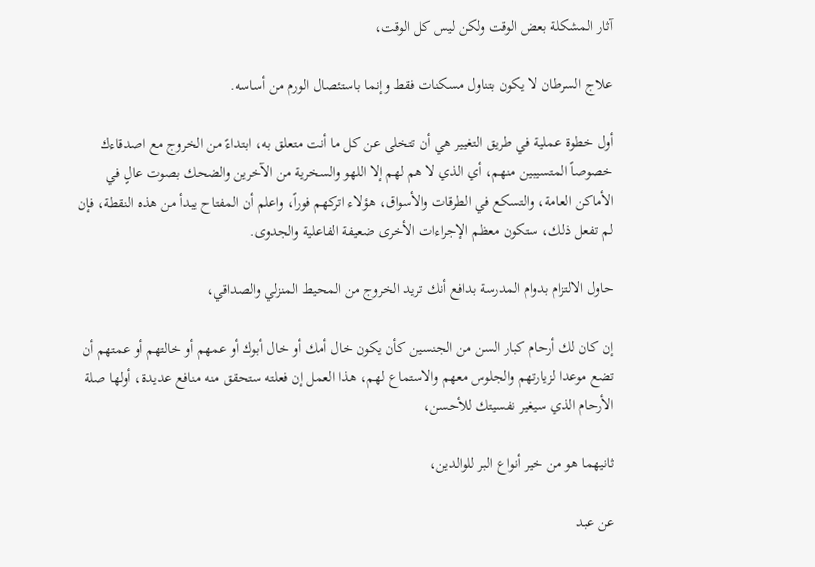آثار المشكلة بعض الوقت ولكن ليس كل الوقت،

علاج السرطان لا يكون بتناول مسكنات فقط وإنما باستئصال الورم من أساسه.

أول خطوة عملية في طريق التغيير هي أن تتخلى عن كل ما أنت متعلق به، ابتداءً من الخروج مع اصدقاءك خصوصاً المتسيبين منهم، أي الذي لا هم لهم إلا اللهو والسخرية من الآخرين والضحك بصوت عالٍ في الأماكن العامة، والتسكع في الطرقات والأسواق، هؤلاء اتركهم فوراً، واعلم أن المفتاح يبدأ من هذه النقطة، فإن لم تفعل ذلك، ستكون معظم الإجراءات الأخرى ضعيفة الفاعلية والجدوى.

حاول الالتزام بدوام المدرسة بدافع أنك تريد الخروج من المحيط المنزلي والصداقي،

إن كان لك أرحام كبار السن من الجنسين كأن يكون خال أمك أو خال أبوك أو عمهم أو خالتهم أو عمتهم أن تضع موعدا لزيارتهم والجلوس معهم والاستماع لهم، هذا العمل إن فعلته ستحقق منه منافع عديدة، أولها صلة الأرحام الذي سيغير نفسيتك للأحسن،

ثانيهما هو من خير أنواع البر للوالدين،

عن عبد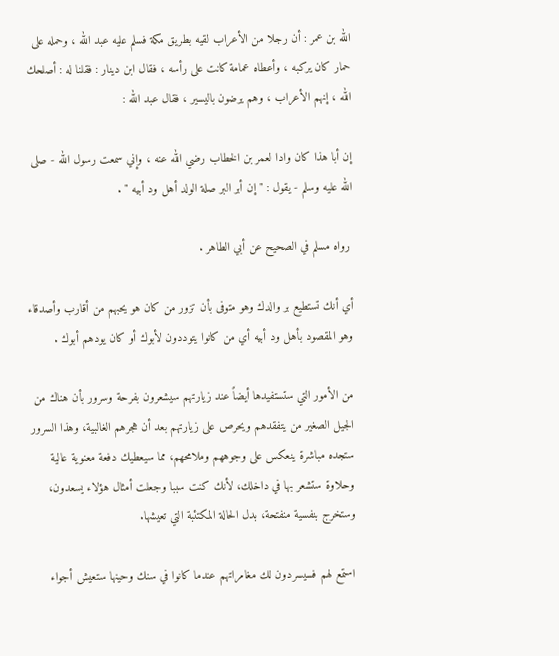الله بن عمر : أن رجلا من الأعراب لقيه بطريق مكة فسلم عليه عبد الله ، وحمله على حمار كان يركبه ، وأعطاه عمامة كانت على رأسه ، فقال ابن دينار : فقلنا له : أصلحك الله ، إنهم الأعراب ، وهم يرضون باليسير ، فقال عبد الله :

إن أبا هذا كان وادا لعمر بن الخطاب رضي الله عنه ، وإني سمعت رسول الله - صلى الله عليه وسلم - يقول : " إن أبر البر صلة الولد أهل ود أبيه " .

 رواه مسلم في الصحيح عن أبي الطاهر .

أي أنك تستطيع بر والدك وهو متوفى بأن تزور من كان هو يحبهم من أقارب وأصدقاء وهو المقصود بأهل ود أبيه أي من كانوا يتوددون لأبوك أو كان يودهم أبوك .

من الأمور التي ستستفيدها أيضاً عند زيارتهم سيشعرون بفرحة وسرور بأن هناك من الجيل الصغير من يتفقدهم ويحرص على زيارتهم بعد أن هجرهم الغالبية، وهذا السرور ستجده مباشرة ينعكس على وجوههم وملامحهم، مما سيعطيك دفعة معنوية عالية وحلاوة ستشعر بها في داخلك، لأنك كنت سببا وجعلت أمثال هؤلاء يسعدون، وستخرج بنفسية منفتحة، بدل الحالة المكتئبة التي تعيشها.

استمع لهم فسيسردون لك مغامراتهم عندما كانوا في سنك وحينها ستعيش أجواء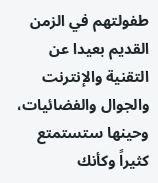طفولتهم في الزمن القديم بعيدا عن التقنية والإنترنت والجوال والفضائيات، وحينها ستستمتع كثيراً وكأنك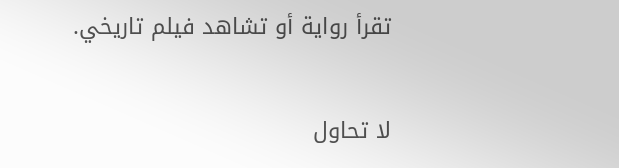تقرأ رواية أو تشاهد فيلم تاريخي.

لا تحاول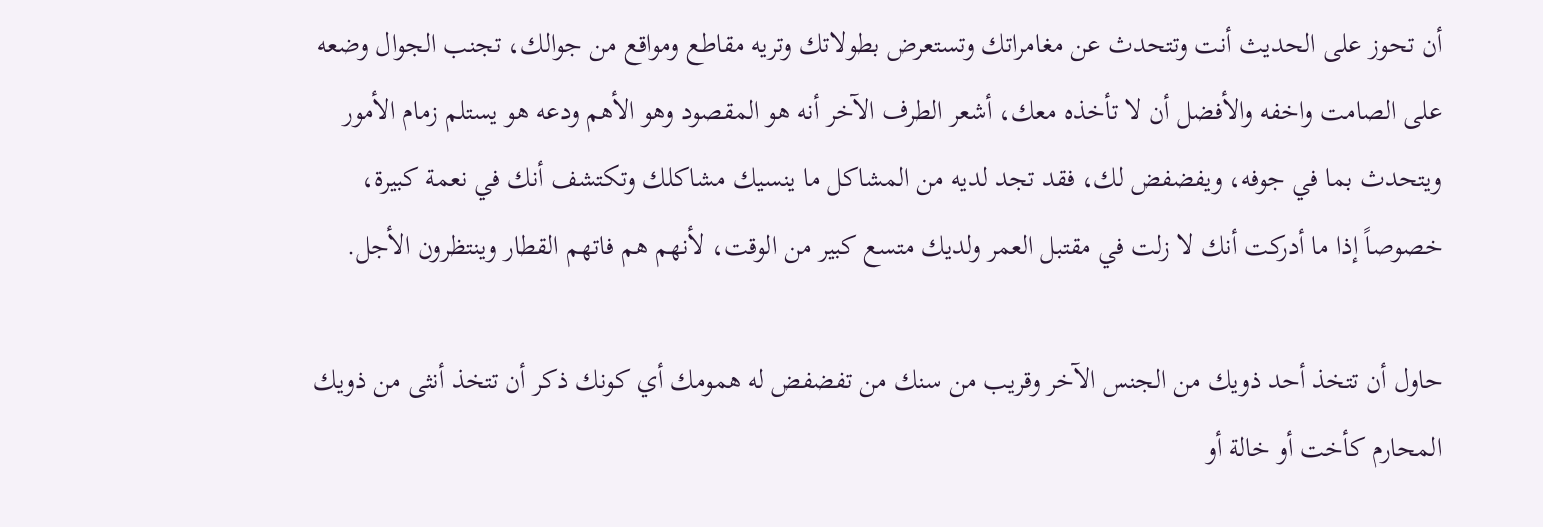أن تحوز على الحديث أنت وتتحدث عن مغامراتك وتستعرض بطولاتك وتريه مقاطع ومواقع من جوالك، تجنب الجوال وضعه على الصامت واخفه والأفضل أن لا تأخذه معك، أشعر الطرف الآخر أنه هو المقصود وهو الأهم ودعه هو يستلم زمام الأمور ويتحدث بما في جوفه، ويفضفض لك، فقد تجد لديه من المشاكل ما ينسيك مشاكلك وتكتشف أنك في نعمة كبيرة، خصوصاً إذا ما أدركت أنك لا زلت في مقتبل العمر ولديك متسع كبير من الوقت، لأنهم هم فاتهم القطار وينتظرون الأجل.

حاول أن تتخذ أحد ذويك من الجنس الآخر وقريب من سنك من تفضفض له همومك أي كونك ذكر أن تتخذ أنثى من ذويك المحارم كأخت أو خالة أو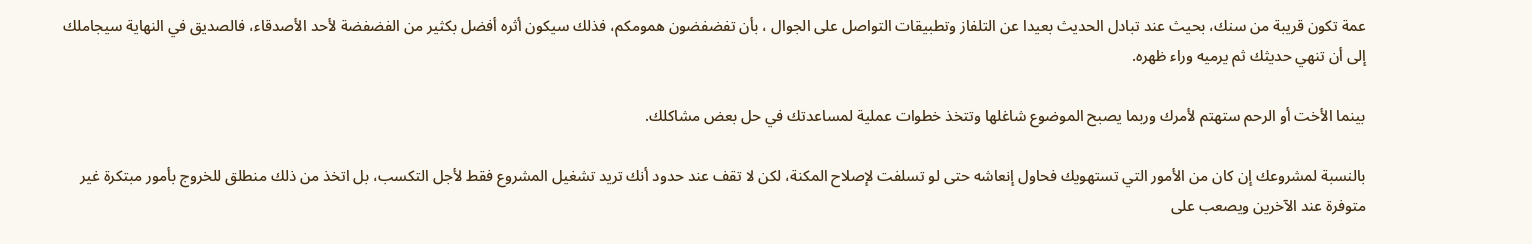عمة تكون قريبة من سنك، بحيث عند تبادل الحديث بعيدا عن التلفاز وتطبيقات التواصل على الجوال ، بأن تفضفضون همومكم، فذلك سيكون أثره أفضل بكثير من الفضفضة لأحد الأصدقاء، فالصديق في النهاية سيجاملك إلى أن تنهي حديثك ثم يرميه وراء ظهره.

بينما الأخت أو الرحم ستهتم لأمرك وربما يصبح الموضوع شاغلها وتتخذ خطوات عملية لمساعدتك في حل بعض مشاكلك.

بالنسبة لمشروعك إن كان من الأمور التي تستهويك فحاول إنعاشه حتى لو تسلفت لإصلاح المكنة، لكن لا تقف عند حدود أنك تريد تشغيل المشروع فقط لأجل التكسب، بل اتخذ من ذلك منطلق للخروج بأمور مبتكرة غير متوفرة عند الآخرين ويصعب على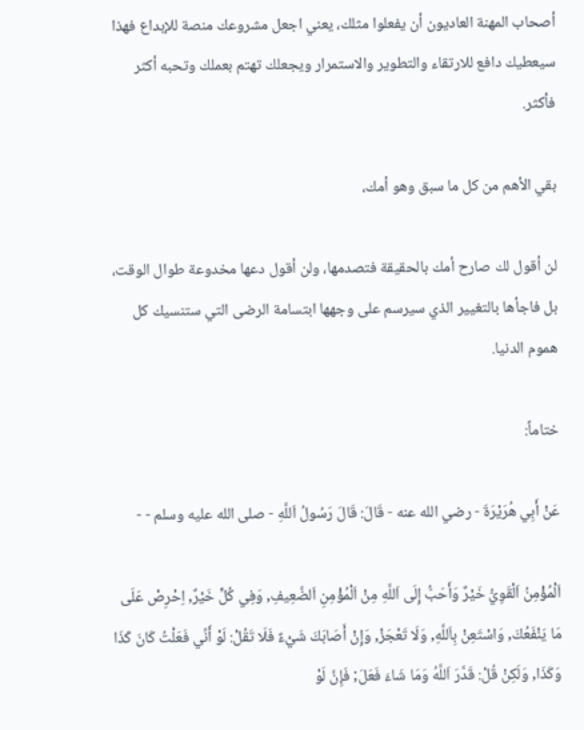أصحاب المهنة العاديون أن يفعلوا مثلك، يعني اجعل مشروعك منصة للإبداع فهذا سيعطيك دافع للارتقاء والتطوير والاستمرار ويجعلك تهتم بعملك وتحبه أكثر فأكثر.

بقي الأهم من كل ما سبق وهو أمك،

لن أقول لك صارح أمك بالحقيقة فتصدمها، ولن أقول دعها مخدوعة طوال الوقت، بل فاجأها بالتغيير الذي سيرسم على وجهها ابتسامة الرضى التي ستنسيك كل هموم الدنيا.

ختاماً:

عَنْ أَبِي هُرَيْرَةَ - رضي الله عنه - قَالَ: قَالَ رَسُولُ اَللَّهِ - صلى الله عليه وسلم - -

اَلْمُؤْمِنُ اَلْقَوِيُّ خَيْرٌ وَأَحَبُّ إِلَى اَللَّهِ مِنْ اَلْمُؤْمِنِ اَلضَّعِيفِ, وَفِي كُلٍّ خَيْرٌ, اِحْرِصْ عَلَى مَا يَنْفَعُكَ, وَاسْتَعِنْ بِاَللَّهِ, وَلَا تَعْجَزْ, وَإِنْ أَصَابَكَ شَيْءٌ فَلَا تَقُلْ: لَوْ أَنِّي فَعَلْتُ كَانَ كَذَا وَكَذَا, وَلَكِنْ قُلْ: قَدَّرَ اَللَّهُ وَمَا شَاءَ فَعَلَ; فَإِنَّ لَوْ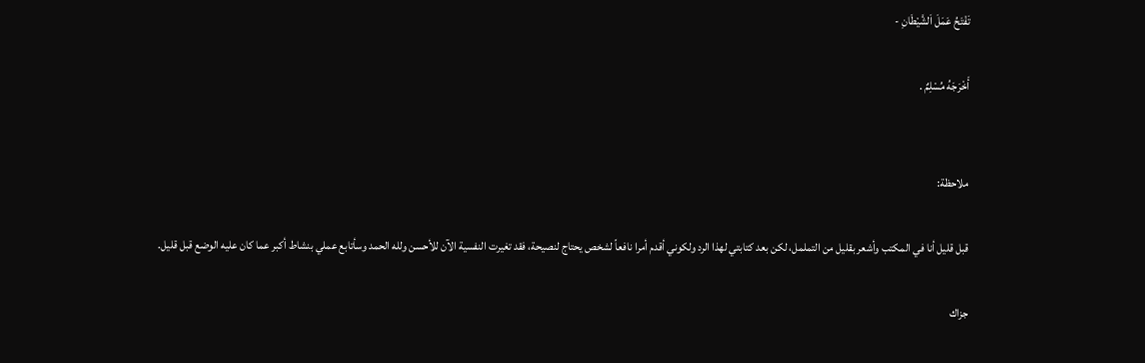تَفْتَحُ عَمَلَ اَلشَّيْطَانِ -

أَخْرَجَهُ مُسْلِمٌ .


ملاحظة:

قبل قليل أنا في المكتب وأشعر بقليل من التململ، لكن بعد كتابتي لهذا الرد ولكوني أقدم أمرا نافعاً لشخص يحتاج لنصيحة، فقد تغيرت النفسية الآن للأحسن ولله الحمد وسأتابع عملي بنشاط أكبر عما كان عليه الوضع قبل قليل.

جزاك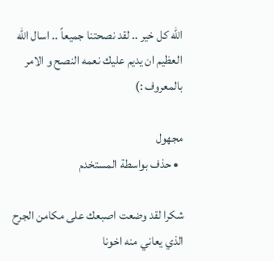الله كل خير .. لقد نصحتنا جميعاً .. اسال الله العظيم ان يديم عليك نعمه النصح و الامر بالمعروف :)

مجهول
  • حذف بواسطة المستخدم

شكرا لقد وضعت اصبعك على مكامن الجرح الذي يعاني منه اخونا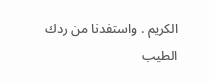الكريم . واستفدنا من ردك الطيب